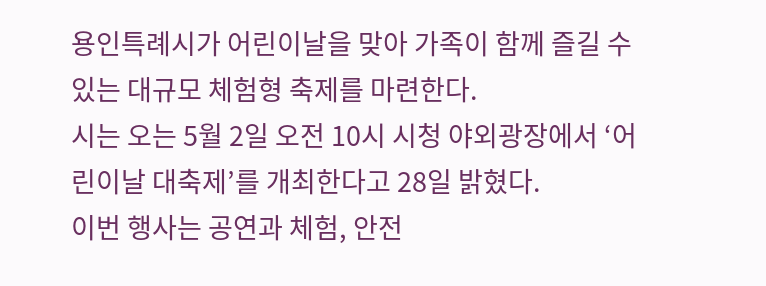용인특례시가 어린이날을 맞아 가족이 함께 즐길 수 있는 대규모 체험형 축제를 마련한다.
시는 오는 5월 2일 오전 10시 시청 야외광장에서 ‘어린이날 대축제’를 개최한다고 28일 밝혔다.
이번 행사는 공연과 체험, 안전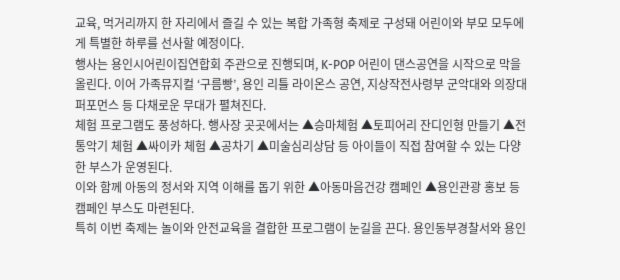교육, 먹거리까지 한 자리에서 즐길 수 있는 복합 가족형 축제로 구성돼 어린이와 부모 모두에게 특별한 하루를 선사할 예정이다.
행사는 용인시어린이집연합회 주관으로 진행되며, K-POP 어린이 댄스공연을 시작으로 막을 올린다. 이어 가족뮤지컬 ‘구름빵’, 용인 리틀 라이온스 공연, 지상작전사령부 군악대와 의장대 퍼포먼스 등 다채로운 무대가 펼쳐진다.
체험 프로그램도 풍성하다. 행사장 곳곳에서는 ▲승마체험 ▲토피어리 잔디인형 만들기 ▲전통악기 체험 ▲싸이카 체험 ▲공차기 ▲미술심리상담 등 아이들이 직접 참여할 수 있는 다양한 부스가 운영된다.
이와 함께 아동의 정서와 지역 이해를 돕기 위한 ▲아동마음건강 캠페인 ▲용인관광 홍보 등 캠페인 부스도 마련된다.
특히 이번 축제는 놀이와 안전교육을 결합한 프로그램이 눈길을 끈다. 용인동부경찰서와 용인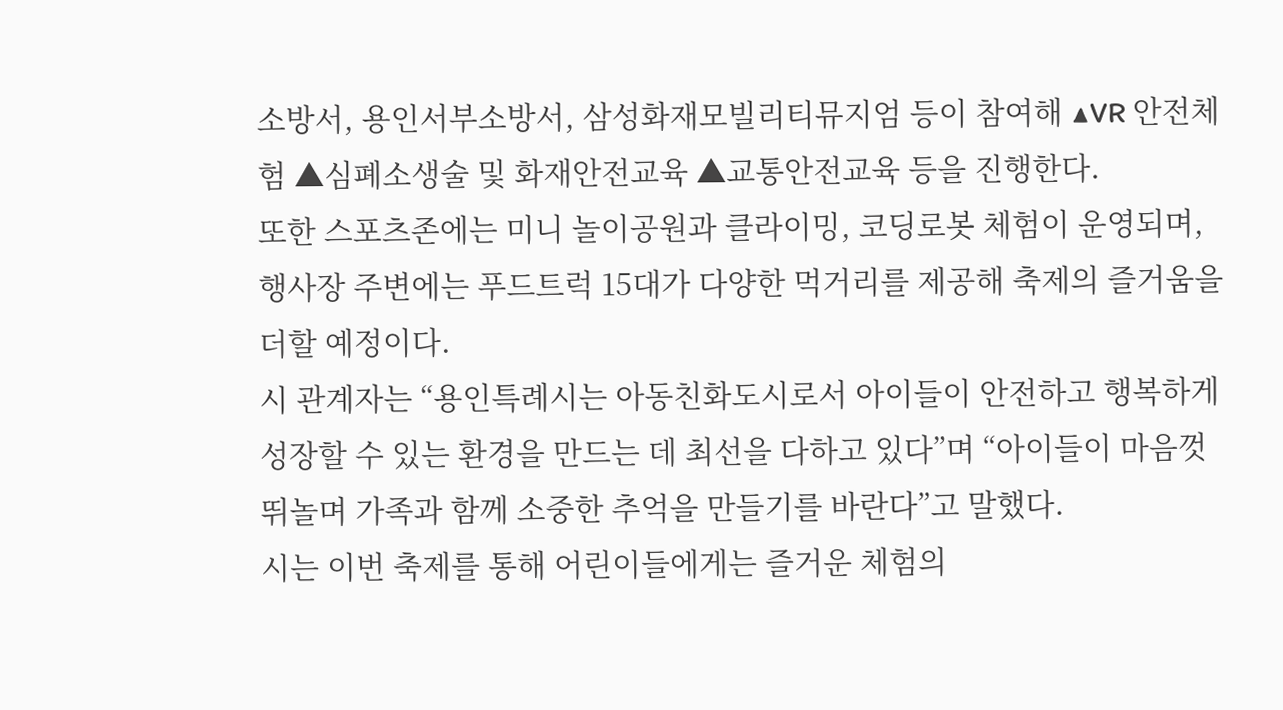소방서, 용인서부소방서, 삼성화재모빌리티뮤지엄 등이 참여해 ▲VR 안전체험 ▲심폐소생술 및 화재안전교육 ▲교통안전교육 등을 진행한다.
또한 스포츠존에는 미니 놀이공원과 클라이밍, 코딩로봇 체험이 운영되며, 행사장 주변에는 푸드트럭 15대가 다양한 먹거리를 제공해 축제의 즐거움을 더할 예정이다.
시 관계자는 “용인특례시는 아동친화도시로서 아이들이 안전하고 행복하게 성장할 수 있는 환경을 만드는 데 최선을 다하고 있다”며 “아이들이 마음껏 뛰놀며 가족과 함께 소중한 추억을 만들기를 바란다”고 말했다.
시는 이번 축제를 통해 어린이들에게는 즐거운 체험의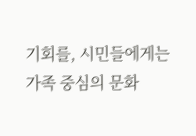기회를, 시민들에게는 가족 중심의 문화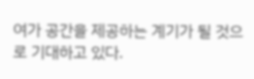여가 공간을 제공하는 계기가 될 것으로 기대하고 있다.